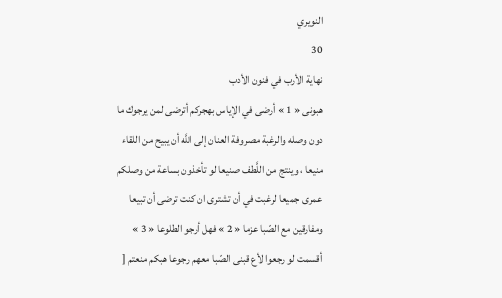النويري
30
نهاية الأرب في فنون الأدب
هبونى « 1 » أرضى في الإياس بهجركم أترضى لمن يرجوك ما دون وصله والرغبة مصروفة العنان إلى اللَّه أن يبيح من اللقاء منيعا ، وينتج من اللَّطف صنيعا لو تأخذون بساعة من وصلكم عمرى جميعا لرغبت في أن تشترى ان كنت ترضى أن تبيعا ومفارقين مع الصّبا عزما « 2 » فهل أرجو الطلوعا « 3 » أقسمت لو رجعوا لأع قبنى الصّبا معهم رجوعا هبكم منعتم [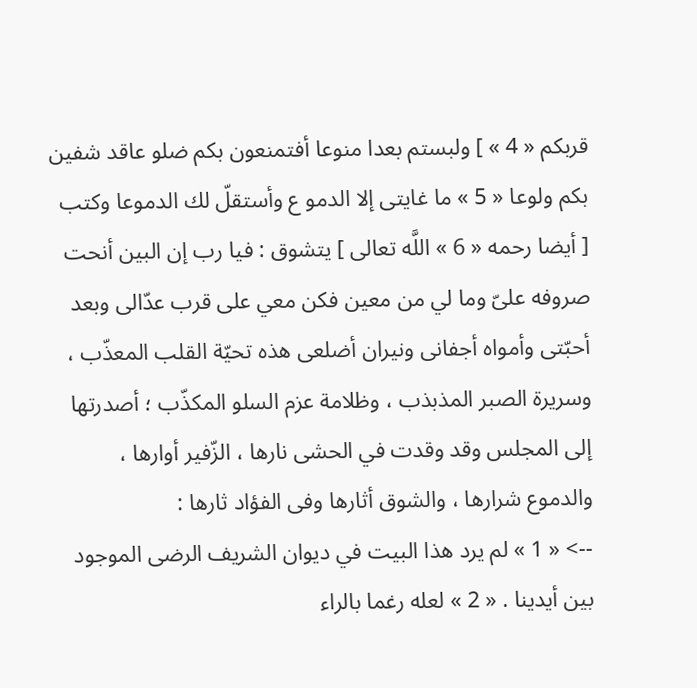قربكم « 4 » ] ولبستم بعدا منوعا أفتمنعون بكم ضلو عاقد شفين بكم ولوعا « 5 » ما غايتى إلا الدمو ع وأستقلّ لك الدموعا وكتب [ أيضا رحمه « 6 » اللَّه تعالى ] يتشوق : فيا رب إن البين أنحت صروفه علىّ وما لي من معين فكن معي على قرب عدّالى وبعد أحبّتى وأمواه أجفانى ونيران أضلعى هذه تحيّة القلب المعذّب ، وسريرة الصبر المذبذب ، وظلامة عزم السلو المكذّب ؛ أصدرتها إلى المجلس وقد وقدت في الحشى نارها ، الزّفير أوارها ، والدموع شرارها ، والشوق أثارها وفى الفؤاد ثارها :
--> « 1 » لم يرد هذا البيت في ديوان الشريف الرضى الموجود بين أيدينا . « 2 » لعله رغما بالراء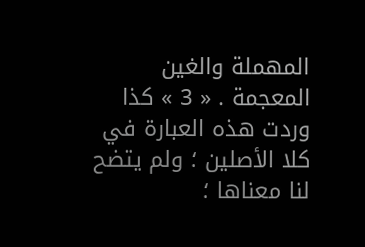المهملة والغين المعجمة . « 3 » كذا وردت هذه العبارة في كلا الأصلين ؛ ولم يتضح لنا معناها ؛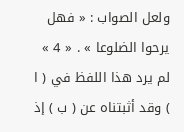ولعل الصواب : « فهل يرحوا الضلوعا » . « 4 » لم يرد هذا اللفظ في ( ا ) وقد أثبتناه عن ( ب ) إذ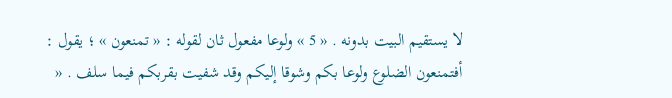لا يستقيم البيت بدونه . « 5 » ولوعا مفعول ثان لقوله : « تمنعون » ؛ يقول : أفتمنعون الضلوع ولوعا بكم وشوقا إليكم وقد شفيت بقربكم فيما سلف . «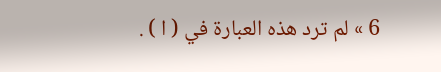6 » لم ترد هذه العبارة في ( ا ) .